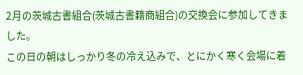2月の茨城古書組合(茨城古書籍商組合)の交換会に参加してきました。
この日の朝はしっかり冬の冷え込みで、とにかく寒く会場に着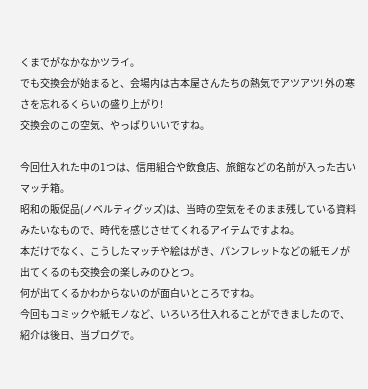くまでがなかなかツライ。
でも交換会が始まると、会場内は古本屋さんたちの熱気でアツアツ! 外の寒さを忘れるくらいの盛り上がり!
交換会のこの空気、やっぱりいいですね。

今回仕入れた中の1つは、信用組合や飲食店、旅館などの名前が入った古いマッチ箱。
昭和の販促品(ノベルティグッズ)は、当時の空気をそのまま残している資料みたいなもので、時代を感じさせてくれるアイテムですよね。
本だけでなく、こうしたマッチや絵はがき、パンフレットなどの紙モノが出てくるのも交換会の楽しみのひとつ。
何が出てくるかわからないのが面白いところですね。
今回もコミックや紙モノなど、いろいろ仕入れることができましたので、紹介は後日、当ブログで。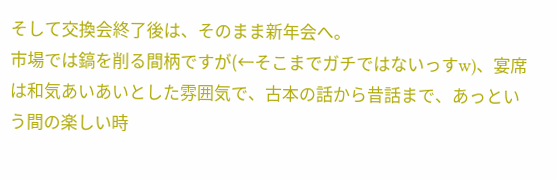そして交換会終了後は、そのまま新年会へ。
市場では鎬を削る間柄ですが(←そこまでガチではないっすw)、宴席は和気あいあいとした雰囲気で、古本の話から昔話まで、あっという間の楽しい時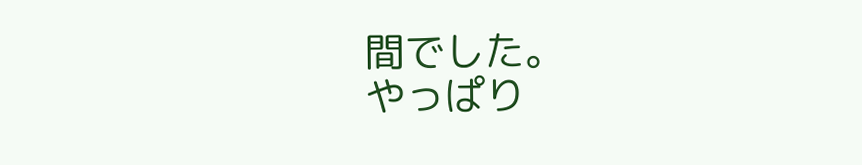間でした。
やっぱり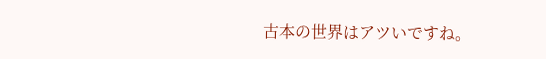古本の世界はアツいですね。